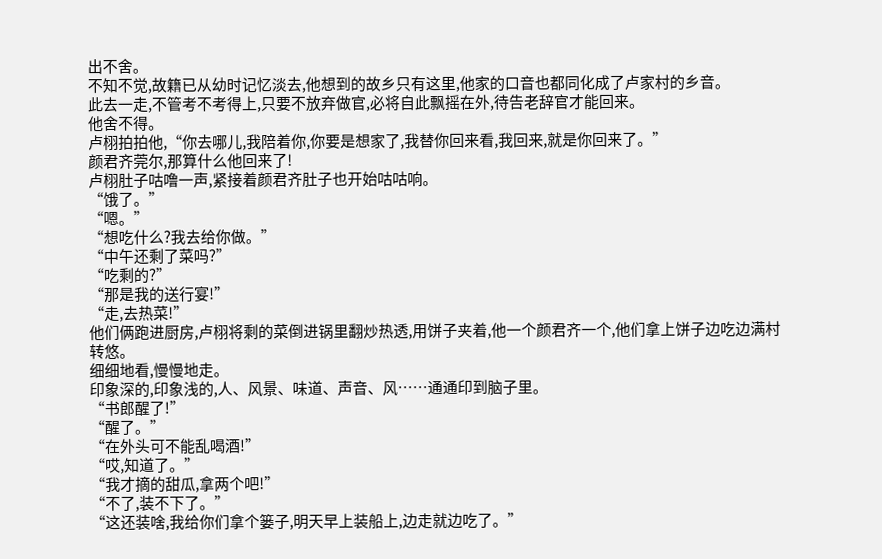出不舍。
不知不觉,故籍已从幼时记忆淡去,他想到的故乡只有这里,他家的口音也都同化成了卢家村的乡音。
此去一走,不管考不考得上,只要不放弃做官,必将自此飘摇在外,待告老辞官才能回来。
他舍不得。
卢栩拍拍他,“你去哪儿,我陪着你,你要是想家了,我替你回来看,我回来,就是你回来了。”
颜君齐莞尔,那算什么他回来了!
卢栩肚子咕噜一声,紧接着颜君齐肚子也开始咕咕响。
“饿了。”
“嗯。”
“想吃什么?我去给你做。”
“中午还剩了菜吗?”
“吃剩的?”
“那是我的送行宴!”
“走,去热菜!”
他们俩跑进厨房,卢栩将剩的菜倒进锅里翻炒热透,用饼子夹着,他一个颜君齐一个,他们拿上饼子边吃边满村转悠。
细细地看,慢慢地走。
印象深的,印象浅的,人、风景、味道、声音、风……通通印到脑子里。
“书郎醒了!”
“醒了。”
“在外头可不能乱喝酒!”
“哎,知道了。”
“我才摘的甜瓜,拿两个吧!”
“不了,装不下了。”
“这还装啥,我给你们拿个篓子,明天早上装船上,边走就边吃了。”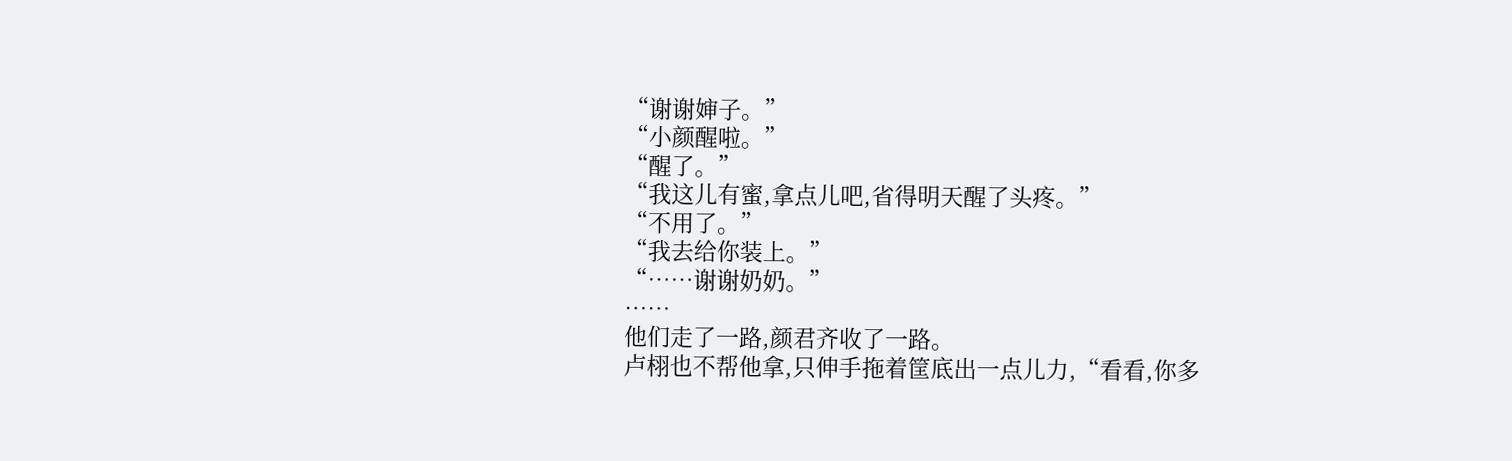“谢谢婶子。”
“小颜醒啦。”
“醒了。”
“我这儿有蜜,拿点儿吧,省得明天醒了头疼。”
“不用了。”
“我去给你装上。”
“……谢谢奶奶。”
……
他们走了一路,颜君齐收了一路。
卢栩也不帮他拿,只伸手拖着筐底出一点儿力,“看看,你多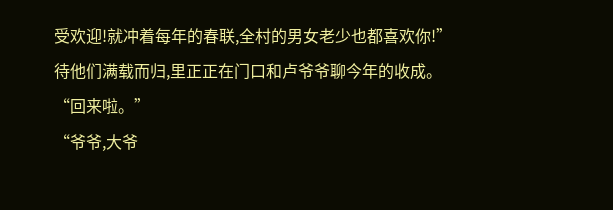受欢迎!就冲着每年的春联,全村的男女老少也都喜欢你!”
待他们满载而归,里正正在门口和卢爷爷聊今年的收成。
“回来啦。”
“爷爷,大爷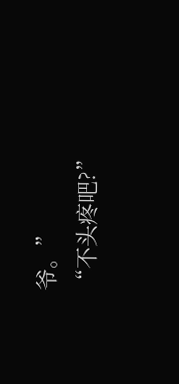爷。”
“不头疼吧?”